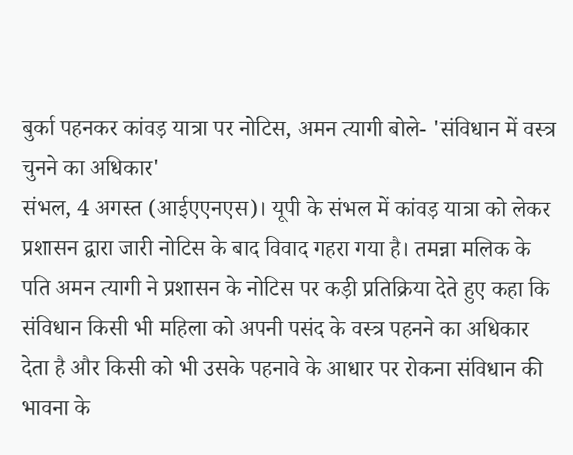बुर्का पहनकर कांवड़ यात्रा पर नोटिस, अमन त्यागी बोले- 'संविधान में वस्त्र चुनने का अधिकार'
संभल, 4 अगस्त (आईएएनएस)। यूपी के संभल में कांवड़ यात्रा को लेकर प्रशासन द्वारा जारी नोटिस के बाद विवाद गहरा गया है। तमन्ना मलिक के पति अमन त्यागी ने प्रशासन के नोटिस पर कड़ी प्रतिक्रिया देते हुए कहा कि संविधान किसी भी महिला को अपनी पसंद के वस्त्र पहनने का अधिकार देता है और किसी को भी उसके पहनावे के आधार पर रोकना संविधान की भावना के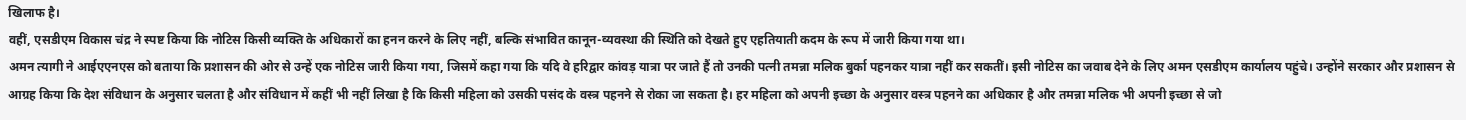खिलाफ है।
वहीं, एसडीएम विकास चंद्र ने स्पष्ट किया कि नोटिस किसी व्यक्ति के अधिकारों का हनन करने के लिए नहीं, बल्कि संभावित कानून-व्यवस्था की स्थिति को देखते हुए एहतियाती कदम के रूप में जारी किया गया था।
अमन त्यागी ने आईएएनएस को बताया कि प्रशासन की ओर से उन्हें एक नोटिस जारी किया गया, जिसमें कहा गया कि यदि वे हरिद्वार कांवड़ यात्रा पर जाते हैं तो उनकी पत्नी तमन्ना मलिक बुर्का पहनकर यात्रा नहीं कर सकतीं। इसी नोटिस का जवाब देने के लिए अमन एसडीएम कार्यालय पहुंचे। उन्होंने सरकार और प्रशासन से आग्रह किया कि देश संविधान के अनुसार चलता है और संविधान में कहीं भी नहीं लिखा है कि किसी महिला को उसकी पसंद के वस्त्र पहनने से रोका जा सकता है। हर महिला को अपनी इच्छा के अनुसार वस्त्र पहनने का अधिकार है और तमन्ना मलिक भी अपनी इच्छा से जो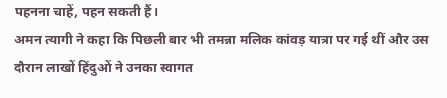पहनना चाहें, पहन सकती हैं।
अमन त्यागी ने कहा कि पिछली बार भी तमन्ना मलिक कांवड़ यात्रा पर गई थीं और उस दौरान लाखों हिंदुओं ने उनका स्वागत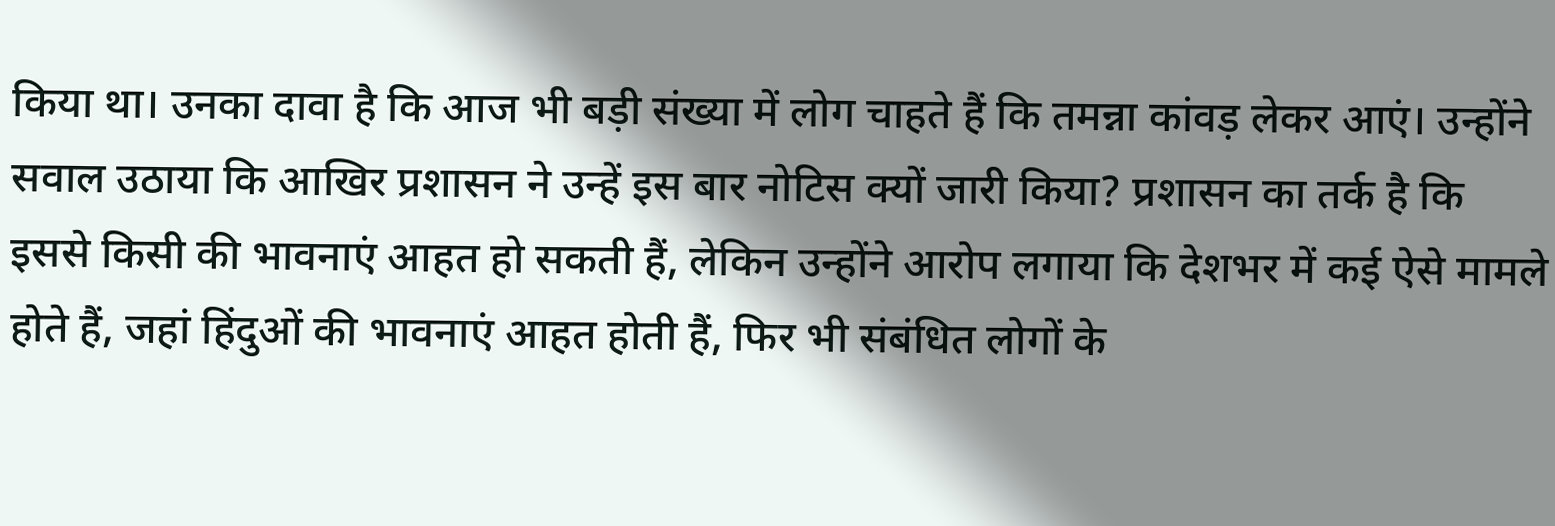किया था। उनका दावा है कि आज भी बड़ी संख्या में लोग चाहते हैं कि तमन्ना कांवड़ लेकर आएं। उन्होंने सवाल उठाया कि आखिर प्रशासन ने उन्हें इस बार नोटिस क्यों जारी किया? प्रशासन का तर्क है कि इससे किसी की भावनाएं आहत हो सकती हैं, लेकिन उन्होंने आरोप लगाया कि देशभर में कई ऐसे मामले होते हैं, जहां हिंदुओं की भावनाएं आहत होती हैं, फिर भी संबंधित लोगों के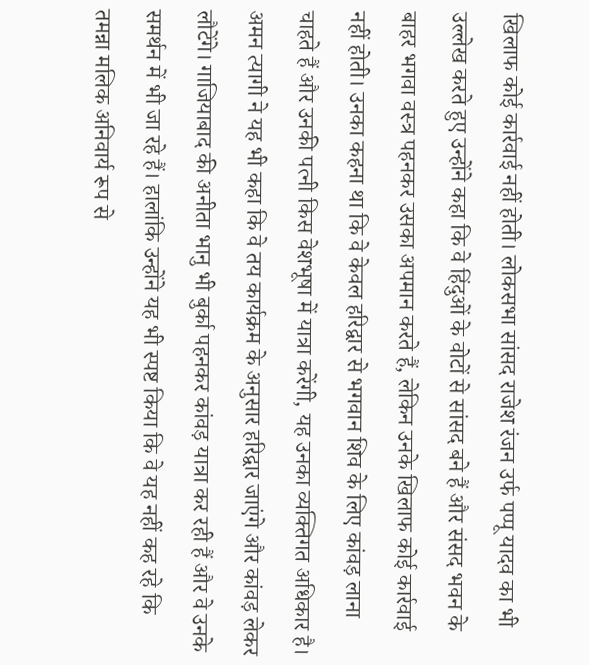खिलाफ कोई कार्रवाई नहीं होती। लोकसभा सांसद राजेश रंजन उर्फ पप्पू यादव का भी उल्लेख करते हुए उन्होंने कहा कि वे हिंदुओं के वोटों से सांसद बने हैं और संसद भवन के बाहर भगवा वस्त्र पहनकर उसका अपमान करते हैं, लेकिन उनके खिलाफ कोई कार्रवाई नहीं होती। उनका कहना था कि वे केवल हरिद्वार से भगवान शिव के लिए कांवड़ लाना चाहते हैं और उनकी पत्नी किस वेशभूषा में यात्रा करेंगी, यह उनका व्यक्तिगत अधिकार है।
अमन त्यागी ने यह भी कहा कि वे तय कार्यक्रम के अनुसार हरिद्वार जाएंगे और कांवड़ लेकर लौटेंगे। गाजियाबाद की अनीता भानु भी बुर्का पहनकर कांवड़ यात्रा कर रही हैं और वे उनके समर्थन में भी जा रहे हैं। हालांकि उन्होंने यह भी स्पष्ट किया कि वे यह नहीं कह रहे कि तमन्ना मलिक अनिवार्य रूप से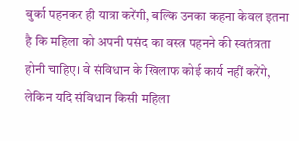बुर्का पहनकर ही यात्रा करेंगी, बल्कि उनका कहना केवल इतना है कि महिला को अपनी पसंद का वस्त्र पहनने की स्वतंत्रता होनी चाहिए। वे संविधान के खिलाफ कोई कार्य नहीं करेंगे, लेकिन यदि संविधान किसी महिला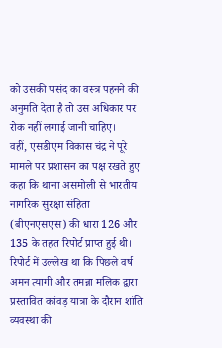को उसकी पसंद का वस्त्र पहनने की अनुमति देता है तो उस अधिकार पर रोक नहीं लगाई जानी चाहिए।
वहीं, एसडीएम विकास चंद्र ने पूरे मामले पर प्रशासन का पक्ष रखते हुए कहा कि थाना असमोली से भारतीय नागरिक सुरक्षा संहिता (बीएनएसएस) की धारा 126 और 135 के तहत रिपोर्ट प्राप्त हुई थी। रिपोर्ट में उल्लेख था कि पिछले वर्ष अमन त्यागी और तमन्ना मलिक द्वारा प्रस्तावित कांवड़ यात्रा के दौरान शांति व्यवस्था की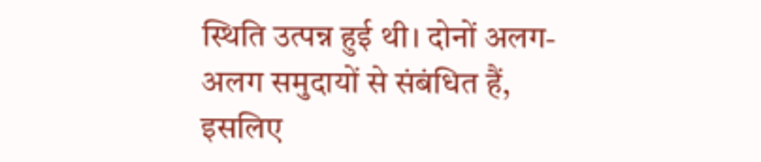स्थिति उत्पन्न हुई थी। दोनों अलग-अलग समुदायों से संबंधित हैं, इसलिए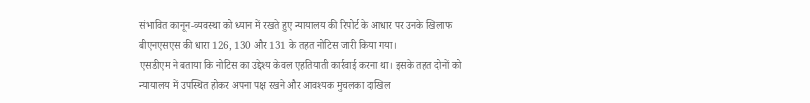संभावित कानून-व्यवस्था को ध्यान में रखते हुए न्यायालय की रिपोर्ट के आधार पर उनके खिलाफ बीएनएसएस की धारा 126, 130 और 131 के तहत नोटिस जारी किया गया।
एसडीएम ने बताया कि नोटिस का उद्देश्य केवल एहतियाती कार्रवाई करना था। इसके तहत दोनों को न्यायालय में उपस्थित होकर अपना पक्ष रखने और आवश्यक मुचलका दाखिल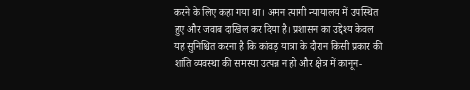करने के लिए कहा गया था। अमन त्यागी न्यायालय में उपस्थित हुए और जवाब दाखिल कर दिया है। प्रशासन का उद्देश्य केवल यह सुनिश्चित करना है कि कांवड़ यात्रा के दौरान किसी प्रकार की शांति व्यवस्था की समस्या उत्पन्न न हो और क्षेत्र में कानून-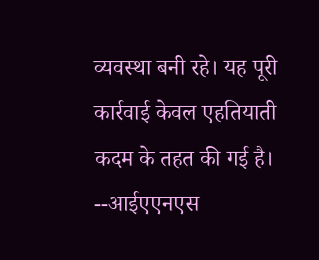व्यवस्था बनी रहे। यह पूरी कार्रवाई केवल एहतियाती कदम के तहत की गई है।
--आईएएनएस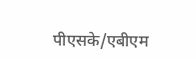पीएसके/एबीएम